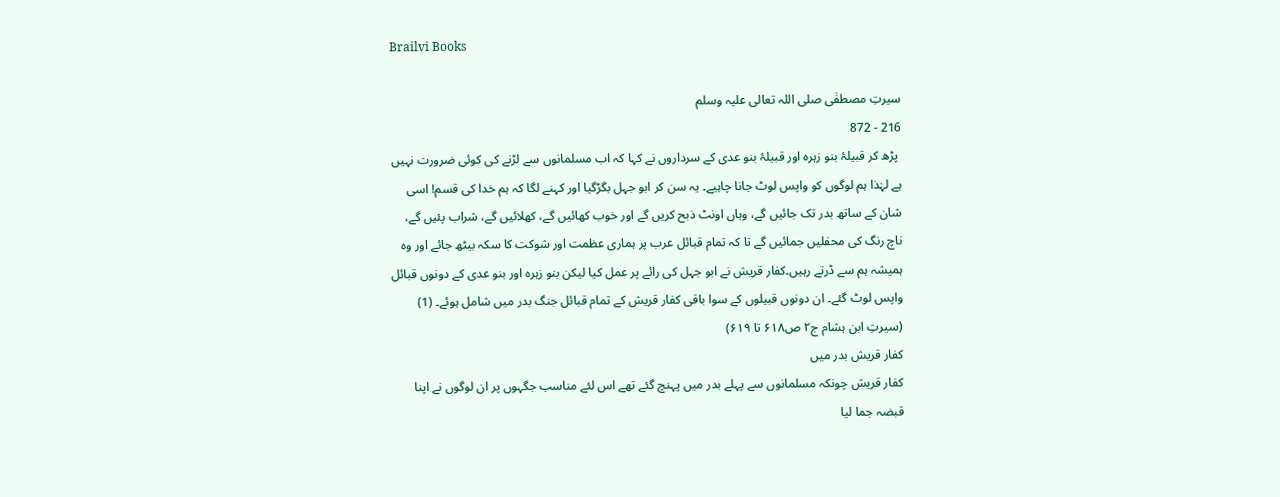Brailvi Books

سیرتِ مصطفٰی صلی اللہ تعالی علیہ وسلم
216 - 872
 پڑھ کر قبیلۂ بنو زہرہ اور قبیلۂ بنو عدی کے سرداروں نے کہا کہ اب مسلمانوں سے لڑنے کی کوئی ضرورت نہیں ہے لہٰذا ہم لوگوں کو واپس لوٹ جانا چاہیے۔ یہ سن کر ابو جہل بگڑگیا اور کہنے لگا کہ ہم خدا کی قسم! اسی شان کے ساتھ بدر تک جائیں گے، وہاں اونٹ ذبح کریں گے اور خوب کھائیں گے، کھلائیں گے، شراب پئیں گے، ناچ رنگ کی محفلیں جمائیں گے تا کہ تمام قبائل عرب پر ہماری عظمت اور شوکت کا سکہ بیٹھ جائے اور وہ ہمیشہ ہم سے ڈرتے رہیں۔کفار قریش نے ابو جہل کی رائے پر عمل کیا لیکن بنو زہرہ اور بنو عدی کے دونوں قبائل واپس لوٹ گئے۔ ان دونوں قبیلوں کے سوا باقی کفار قریش کے تمام قبائل جنگ بدر میں شامل ہوئے۔ (1) (سیرتِ ابن ہشام ج۲ ص۶۱۸ تا ۶۱۹)
کفار قریش بدر میں
کفار قریش چونکہ مسلمانوں سے پہلے بدر میں پہنچ گئے تھے اس لئے مناسب جگہوں پر ان لوگوں نے اپنا قبضہ جما لیا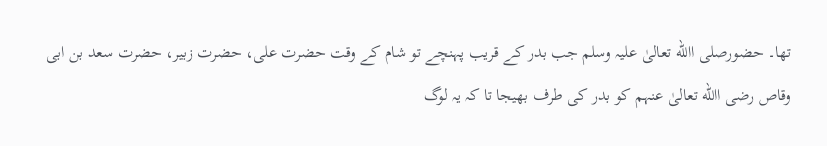تھا۔ حضورصلی االله تعالیٰ علیہ وسلم جب بدر کے قریب پہنچے تو شام کے وقت حضرت علی، حضرت زبیر، حضرت سعد بن ابی وقاص رضی االله تعالیٰ عنہم کو بدر کی طرف بھیجا تا کہ یہ لوگ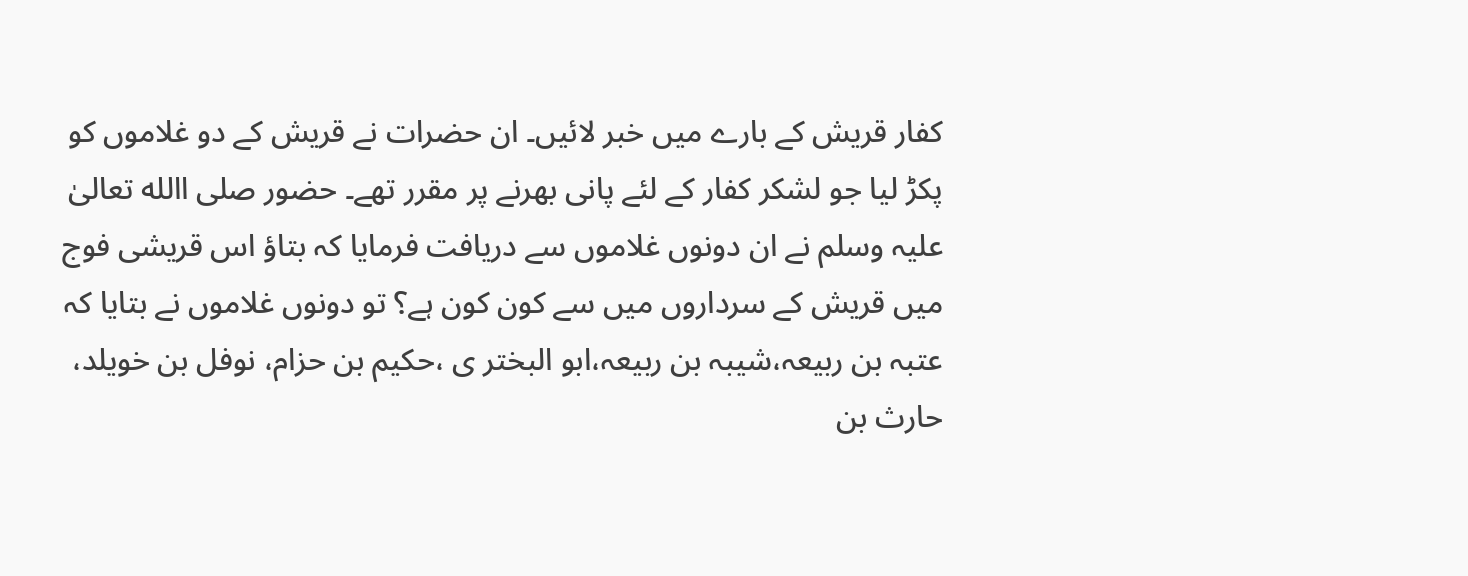کفار قریش کے بارے میں خبر لائیں۔ ان حضرات نے قریش کے دو غلاموں کو پکڑ لیا جو لشکر کفار کے لئے پانی بھرنے پر مقرر تھے۔ حضور صلی االله تعالیٰ علیہ وسلم نے ان دونوں غلاموں سے دریافت فرمایا کہ بتاؤ اس قریشی فوج میں قریش کے سرداروں میں سے کون کون ہے؟ تو دونوں غلاموں نے بتایا کہ عتبہ بن ربیعہ،شیبہ بن ربیعہ،ابو البختر ی ،حکیم بن حزام، نوفل بن خویلد، حارث بن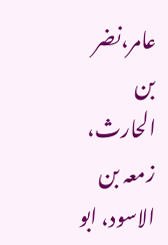عامر،نضر بن الحارث، زمعہ بن الاسود، ابو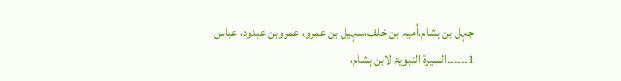جہل بن ہشام،اُمیہ بن خلف،سہیل بن عمرو، عمروبن عبدود، عباس
1۔۔۔۔۔۔السیرۃ النبویۃ لابن ہشام،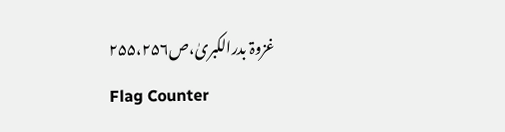غزوۃ بدرالکبریٰ،ص۲۵۵،۲۵۶
Flag Counter